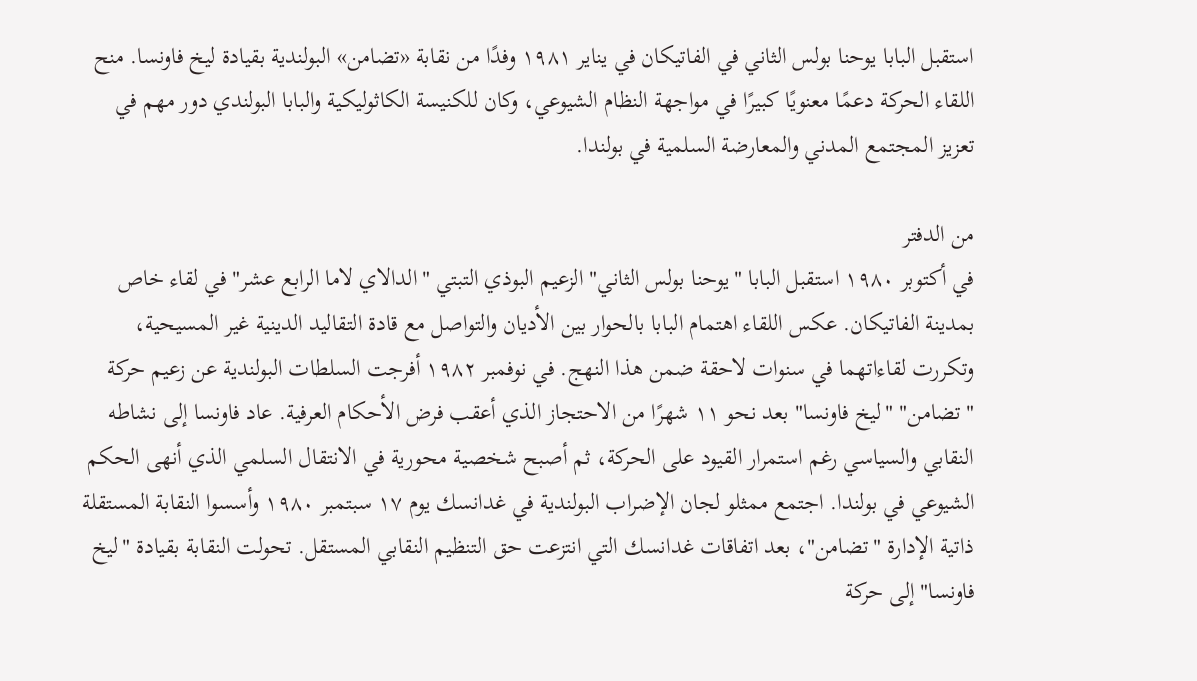استقبل البابا يوحنا بولس الثاني في الفاتيكان في يناير ١٩٨١ وفدًا من نقابة «تضامن» البولندية بقيادة ليخ فاونسا. منح اللقاء الحركة دعمًا معنويًا كبيرًا في مواجهة النظام الشيوعي، وكان للكنيسة الكاثوليكية والبابا البولندي دور مهم في تعزيز المجتمع المدني والمعارضة السلمية في بولندا.

من الدفتر
في أكتوبر ١٩٨٠ استقبل البابا "يوحنا بولس الثاني" الزعيم البوذي التبتي "الدالاي لاما الرابع عشر" في لقاء خاص بمدينة الفاتيكان. عكس اللقاء اهتمام البابا بالحوار بين الأديان والتواصل مع قادة التقاليد الدينية غير المسيحية، وتكررت لقاءاتهما في سنوات لاحقة ضمن هذا النهج. في نوفمبر ١٩٨٢ أفرجت السلطات البولندية عن زعيم حركة "تضامن" "ليخ فاونسا" بعد نحو ١١ شهرًا من الاحتجاز الذي أعقب فرض الأحكام العرفية. عاد فاونسا إلى نشاطه النقابي والسياسي رغم استمرار القيود على الحركة، ثم أصبح شخصية محورية في الانتقال السلمي الذي أنهى الحكم الشيوعي في بولندا. اجتمع ممثلو لجان الإضراب البولندية في غدانسك يوم ١٧ سبتمبر ١٩٨٠ وأسسوا النقابة المستقلة ذاتية الإدارة "تضامن"، بعد اتفاقات غدانسك التي انتزعت حق التنظيم النقابي المستقل. تحولت النقابة بقيادة "ليخ فاونسا" إلى حركة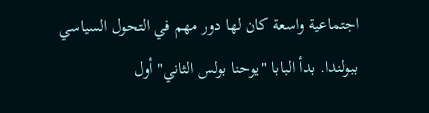اجتماعية واسعة كان لها دور مهم في التحول السياسي ببولندا. بدأ البابا "يوحنا بولس الثاني" أول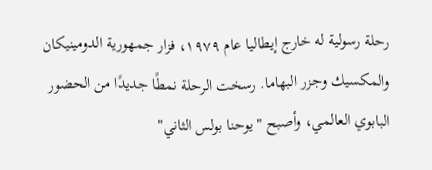رحلة رسولية له خارج إيطاليا عام ١٩٧٩، فزار جمهورية الدومينيكان والمكسيك وجزر البهاما. رسخت الرحلة نمطًا جديدًا من الحضور البابوي العالمي، وأصبح "يوحنا بولس الثاني"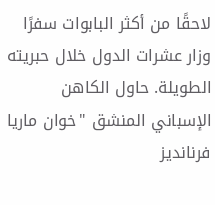لاحقًا من أكثر البابوات سفرًا وزار عشرات الدول خلال حبريته الطويلة. حاول الكاهن الإسباني المنشق "خوان ماريا فرنانديز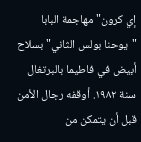إي كرون" مهاجمة البابا "يوحنا بولس الثاني" بسلاح أبيض في فاطيما بالبرتغال سنة ١٩٨٢. أوقفه رجال الأمن قبل أن يتمكن من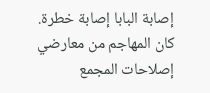إصابة البابا إصابة خطرة. كان المهاجم من معارضي إصلاحات المجمع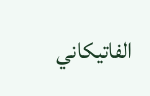الفاتيكاني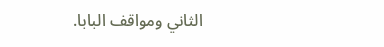الثاني ومواقف البابا.